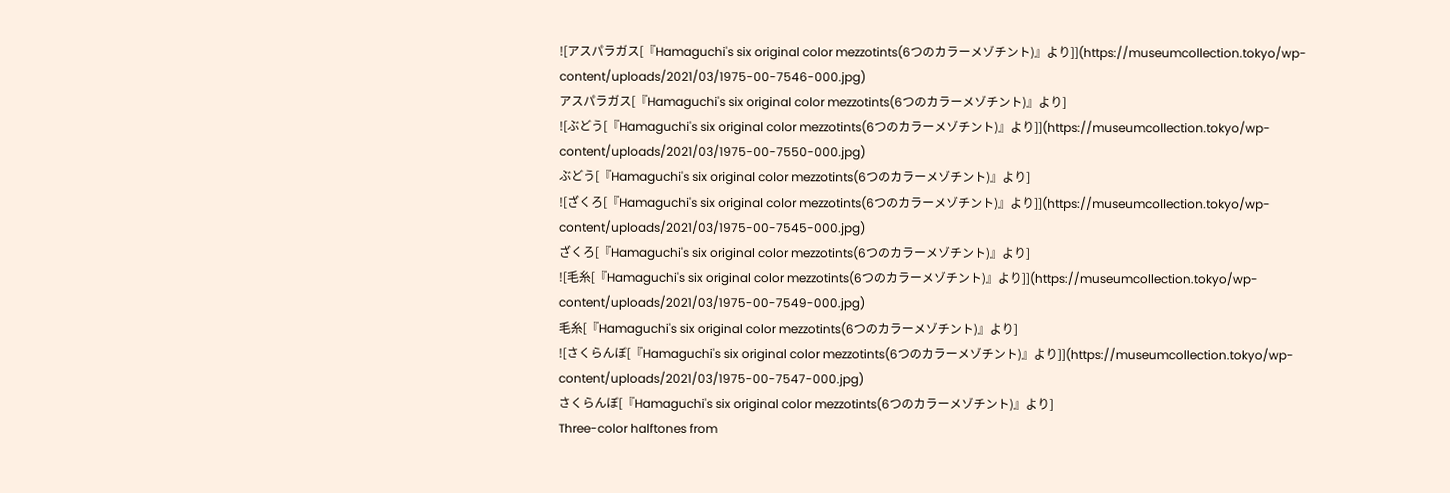![アスパラガス[『Hamaguchi's six original color mezzotints(6つのカラーメゾチント)』より]](https://museumcollection.tokyo/wp-content/uploads/2021/03/1975-00-7546-000.jpg)
アスパラガス[『Hamaguchi's six original color mezzotints(6つのカラーメゾチント)』より]
![ぶどう[『Hamaguchi's six original color mezzotints(6つのカラーメゾチント)』より]](https://museumcollection.tokyo/wp-content/uploads/2021/03/1975-00-7550-000.jpg)
ぶどう[『Hamaguchi's six original color mezzotints(6つのカラーメゾチント)』より]
![ざくろ[『Hamaguchi's six original color mezzotints(6つのカラーメゾチント)』より]](https://museumcollection.tokyo/wp-content/uploads/2021/03/1975-00-7545-000.jpg)
ざくろ[『Hamaguchi's six original color mezzotints(6つのカラーメゾチント)』より]
![毛糸[『Hamaguchi's six original color mezzotints(6つのカラーメゾチント)』より]](https://museumcollection.tokyo/wp-content/uploads/2021/03/1975-00-7549-000.jpg)
毛糸[『Hamaguchi's six original color mezzotints(6つのカラーメゾチント)』より]
![さくらんぼ[『Hamaguchi's six original color mezzotints(6つのカラーメゾチント)』より]](https://museumcollection.tokyo/wp-content/uploads/2021/03/1975-00-7547-000.jpg)
さくらんぼ[『Hamaguchi's six original color mezzotints(6つのカラーメゾチント)』より]
Three-color halftones from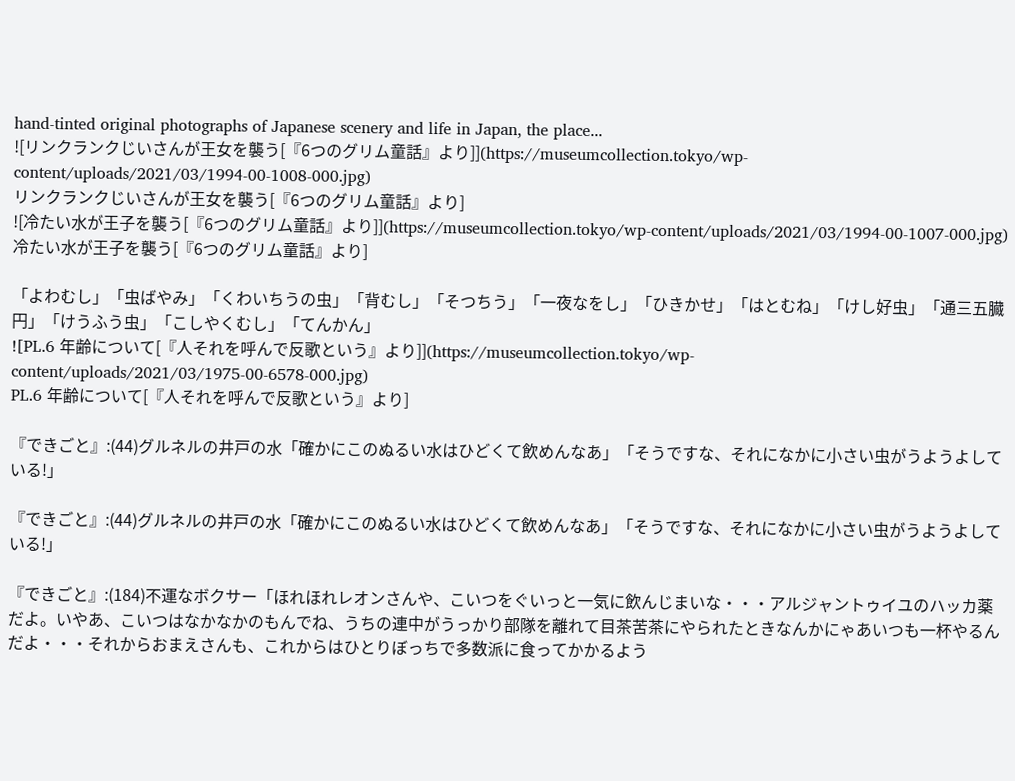hand-tinted original photographs of Japanese scenery and life in Japan, the place...
![リンクランクじいさんが王女を襲う[『6つのグリム童話』より]](https://museumcollection.tokyo/wp-content/uploads/2021/03/1994-00-1008-000.jpg)
リンクランクじいさんが王女を襲う[『6つのグリム童話』より]
![冷たい水が王子を襲う[『6つのグリム童話』より]](https://museumcollection.tokyo/wp-content/uploads/2021/03/1994-00-1007-000.jpg)
冷たい水が王子を襲う[『6つのグリム童話』より]

「よわむし」「虫ばやみ」「くわいちうの虫」「背むし」「そつちう」「一夜なをし」「ひきかせ」「はとむね」「けし好虫」「通三五臓円」「けうふう虫」「こしやくむし」「てんかん」
![PL.6 年齢について[『人それを呼んで反歌という』より]](https://museumcollection.tokyo/wp-content/uploads/2021/03/1975-00-6578-000.jpg)
PL.6 年齢について[『人それを呼んで反歌という』より]

『できごと』:(44)グルネルの井戸の水「確かにこのぬるい水はひどくて飲めんなあ」「そうですな、それになかに小さい虫がうようよしている!」

『できごと』:(44)グルネルの井戸の水「確かにこのぬるい水はひどくて飲めんなあ」「そうですな、それになかに小さい虫がうようよしている!」

『できごと』:(184)不運なボクサー「ほれほれレオンさんや、こいつをぐいっと一気に飲んじまいな・・・アルジャントゥイユのハッカ薬だよ。いやあ、こいつはなかなかのもんでね、うちの連中がうっかり部隊を離れて目茶苦茶にやられたときなんかにゃあいつも一杯やるんだよ・・・それからおまえさんも、これからはひとりぼっちで多数派に食ってかかるよう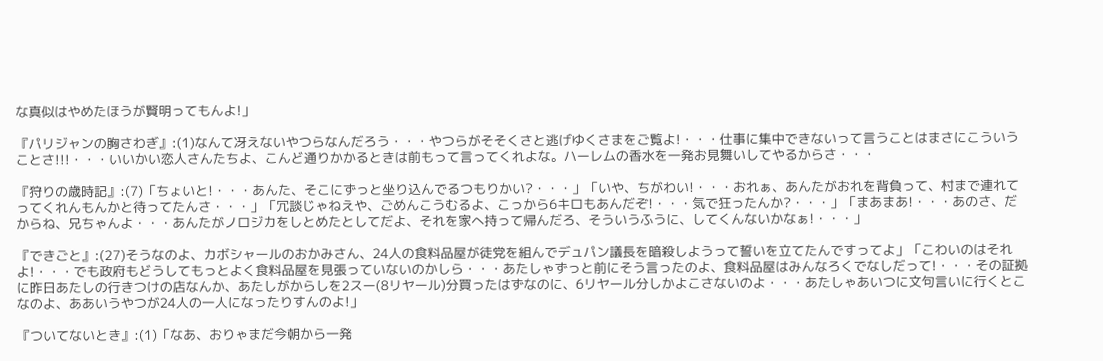な真似はやめたほうが賢明ってもんよ!」

『パリジャンの胸さわぎ』:(1)なんて冴えないやつらなんだろう・・・やつらがそそくさと逃げゆくさまをご覧よ!・・・仕事に集中できないって言うことはまさにこういうことさ!!!・・・いいかい恋人さんたちよ、こんど通りかかるときは前もって言ってくれよな。ハーレムの香水を一発お見舞いしてやるからさ・・・

『狩りの歳時記』:(7)「ちょいと!・・・あんた、そこにずっと坐り込んでるつもりかい?・・・」「いや、ちがわい!・・・おれぁ、あんたがおれを背負って、村まで連れてってくれんもんかと待ってたんさ・・・」「冗談じゃねえや、ごめんこうむるよ、こっから6キロもあんだぞ!・・・気で狂ったんか?・・・」「まあまあ!・・・あのさ、だからね、兄ちゃんよ・・・あんたがノロジカをしとめたとしてだよ、それを家へ持って帰んだろ、そういうふうに、してくんないかなぁ!・・・」

『できごと』:(27)そうなのよ、カボシャールのおかみさん、24人の食料品屋が徒党を組んでデュパン議長を暗殺しようって誓いを立てたんですってよ」「こわいのはそれよ!・・・でも政府もどうしてもっとよく食料品屋を見張っていないのかしら・・・あたしゃずっと前にそう言ったのよ、食料品屋はみんなろくでなしだって!・・・その証拠に昨日あたしの行きつけの店なんか、あたしがからしを2スー(8リヤール)分買ったはずなのに、6リヤール分しかよこさないのよ・・・あたしゃあいつに文句言いに行くとこなのよ、ああいうやつが24人の一人になったりすんのよ!」

『ついてないとき』:(1)「なあ、おりゃまだ今朝から一発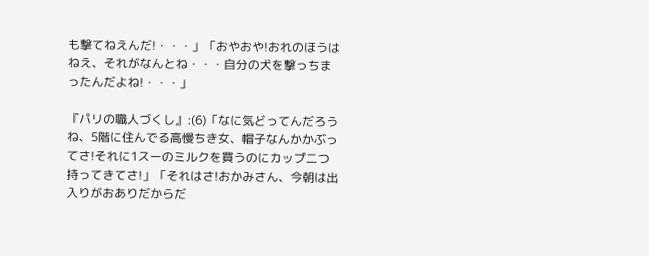も撃てねえんだ!・・・」「おやおや!おれのほうはねえ、それがなんとね・・・自分の犬を撃っちまったんだよね!・・・」

『パリの職人づくし』:(6)「なに気どってんだろうね、5階に住んでる高慢ちき女、帽子なんかかぶってさ!それに1スーのミルクを買うのにカップ二つ持ってきてさ!」「それはさ!おかみさん、今朝は出入りがおありだからだ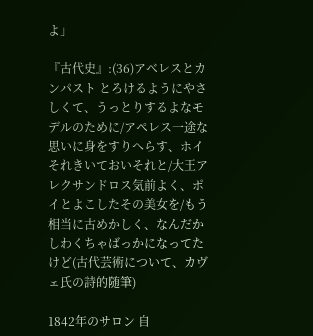よ」

『古代史』:(36)アベレスとカンパスト とろけるようにやさしくて、うっとりするよなモデルのために/アペレス一途な思いに身をすりへらす、ホイそれきいておいそれと/大王アレクサンドロス気前よく、ポイとよこしたその美女を/もう相当に古めかしく、なんだかしわくちゃばっかになってたけど(古代芸術について、カヴェ氏の詩的随筆)

1842年のサロン 自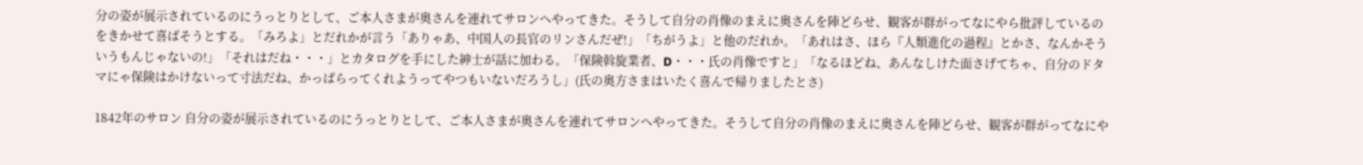分の姿が展示されているのにうっとりとして、ご本人さまが奥さんを連れてサロンへやってきた。そうして自分の肖像のまえに奥さんを陣どらせ、観客が群がってなにやら批評しているのをきかせて喜ばそうとする。「みろよ」とだれかが言う「ありゃあ、中国人の長官のリンさんだぜ!」「ちがうよ」と他のだれか。「あれはさ、ほら『人類進化の過程』とかさ、なんかそういうもんじゃないの!」「それはだね・・・」とカタログを手にした紳士が話に加わる。「保険斡旋業者、D・・・氏の肖像ですと」「なるほどね、あんなしけた面さげてちゃ、自分のドタマにゃ保険はかけないって寸法だね、かっぱらってくれようってやつもいないだろうし」(氏の奥方さまはいたく喜んで帰りましたとさ)

1842年のサロン 自分の姿が展示されているのにうっとりとして、ご本人さまが奥さんを連れてサロンへやってきた。そうして自分の肖像のまえに奥さんを陣どらせ、観客が群がってなにや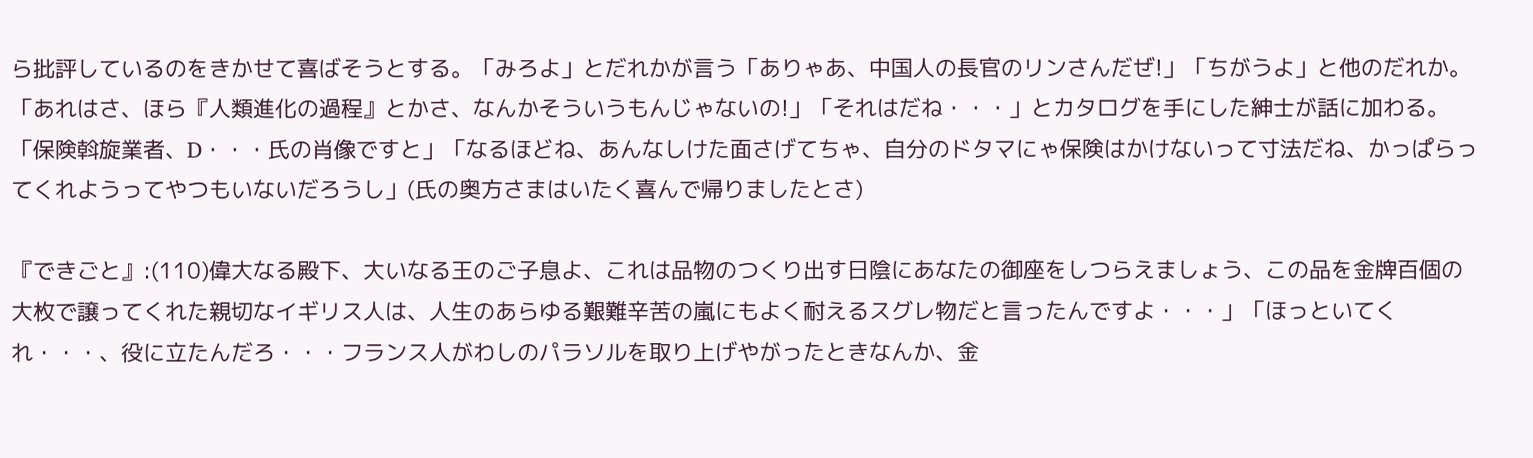ら批評しているのをきかせて喜ばそうとする。「みろよ」とだれかが言う「ありゃあ、中国人の長官のリンさんだぜ!」「ちがうよ」と他のだれか。「あれはさ、ほら『人類進化の過程』とかさ、なんかそういうもんじゃないの!」「それはだね・・・」とカタログを手にした紳士が話に加わる。「保険斡旋業者、D・・・氏の肖像ですと」「なるほどね、あんなしけた面さげてちゃ、自分のドタマにゃ保険はかけないって寸法だね、かっぱらってくれようってやつもいないだろうし」(氏の奥方さまはいたく喜んで帰りましたとさ)

『できごと』:(110)偉大なる殿下、大いなる王のご子息よ、これは品物のつくり出す日陰にあなたの御座をしつらえましょう、この品を金牌百個の大枚で譲ってくれた親切なイギリス人は、人生のあらゆる艱難辛苦の嵐にもよく耐えるスグレ物だと言ったんですよ・・・」「ほっといてくれ・・・、役に立たんだろ・・・フランス人がわしのパラソルを取り上げやがったときなんか、金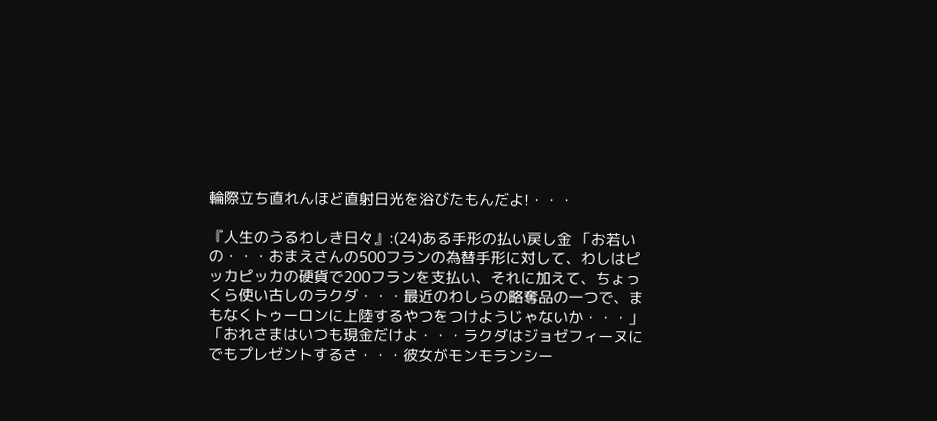輪際立ち直れんほど直射日光を浴びたもんだよ!・・・

『人生のうるわしき日々』:(24)ある手形の払い戻し金 「お若いの・・・おまえさんの500フランの為替手形に対して、わしはピッカピッカの硬貨で200フランを支払い、それに加えて、ちょっくら使い古しのラクダ・・・最近のわしらの略奪品の一つで、まもなくトゥーロンに上陸するやつをつけようじゃないか・・・」「おれさまはいつも現金だけよ・・・ラクダはジョゼフィーヌにでもプレゼントするさ・・・彼女がモンモランシー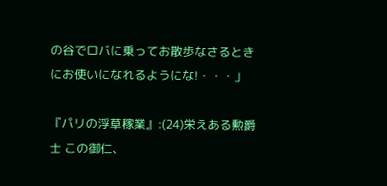の谷でロバに乗ってお散歩なさるときにお使いになれるようにな!・・・」

『パリの浮草稼業』:(24)栄えある勲爵士 この御仁、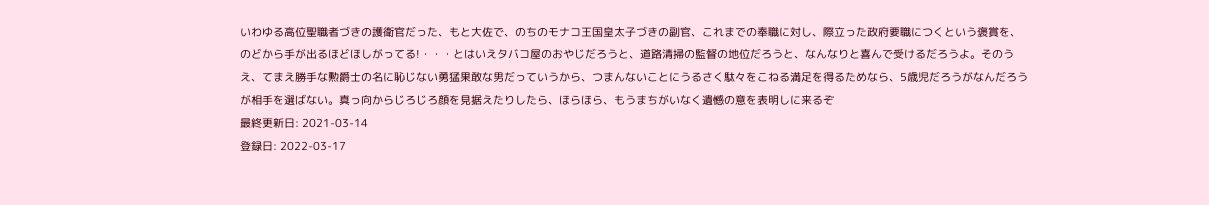いわゆる高位聖職者づきの護衛官だった、もと大佐で、のちのモナコ王国皇太子づきの副官、これまでの奉職に対し、際立った政府要職につくという褒賞を、のどから手が出るほどほしがってる!・・・とはいえタバコ屋のおやじだろうと、道路清掃の監督の地位だろうと、なんなりと喜んで受けるだろうよ。そのうえ、てまえ勝手な勲爵士の名に恥じない勇猛果敢な男だっていうから、つまんないことにうるさく駄々をこねる満足を得るためなら、5歳児だろうがなんだろうが相手を選ばない。真っ向からじろじろ顔を見据えたりしたら、ほらほら、もうまちがいなく遺憾の意を表明しに来るぞ
最終更新日: 2021-03-14
登録日: 2022-03-17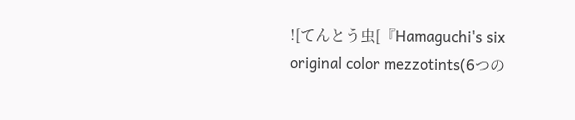![てんとう虫[『Hamaguchi's six original color mezzotints(6つの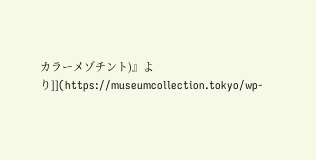カラーメゾチント)』より]](https://museumcollection.tokyo/wp-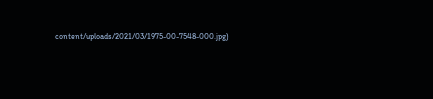content/uploads/2021/03/1975-00-7548-000.jpg)